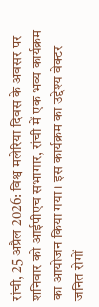रांची, 25 अप्रैल 2026: विश्व मलेरिया दिवस के अवसर पर शनिवार को आईपीएच सभागार, रांची में एक भव्य कार्यक्रम का आयोजन किया गया। इस कार्यक्रम का उद्देश्य वेक्टर जनित रोगों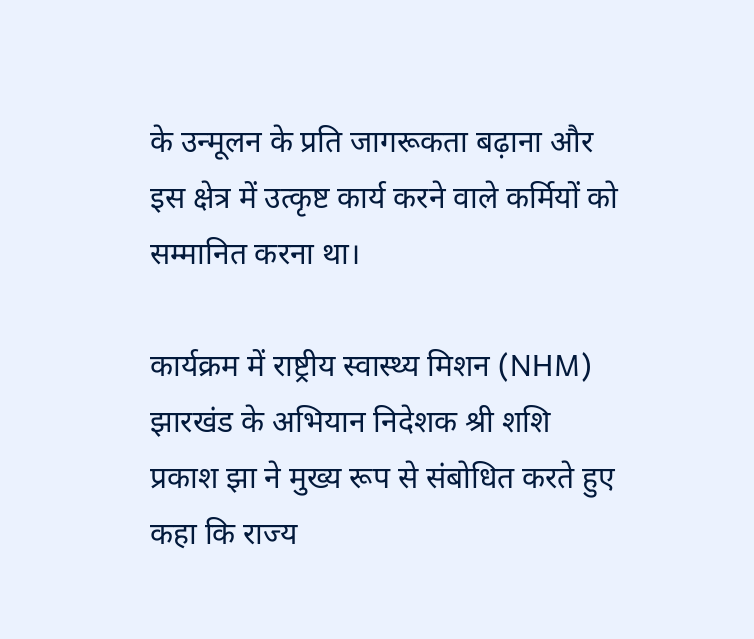के उन्मूलन के प्रति जागरूकता बढ़ाना और इस क्षेत्र में उत्कृष्ट कार्य करने वाले कर्मियों को सम्मानित करना था।

कार्यक्रम में राष्ट्रीय स्वास्थ्य मिशन (NHM) झारखंड के अभियान निदेशक श्री शशि प्रकाश झा ने मुख्य रूप से संबोधित करते हुए कहा कि राज्य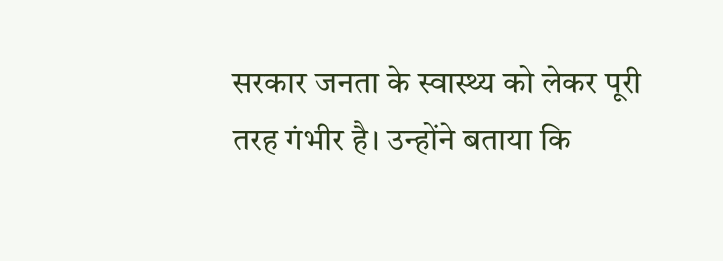सरकार जनता के स्वास्थ्य को लेकर पूरी तरह गंभीर है। उन्होंने बताया कि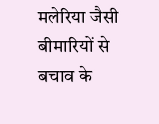मलेरिया जैसी बीमारियों से बचाव के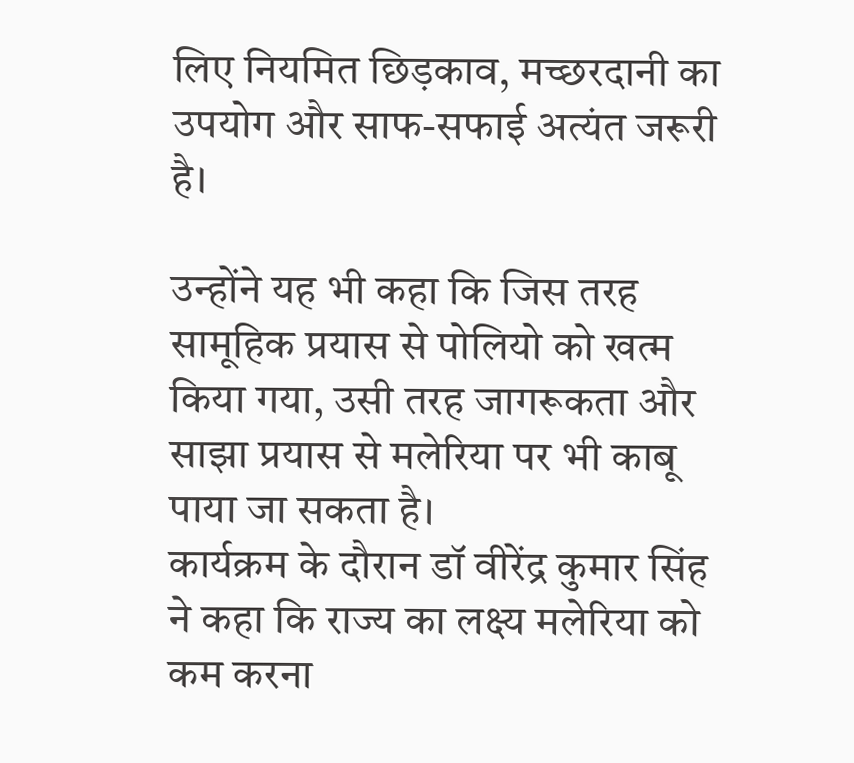लिए नियमित छिड़काव, मच्छरदानी का उपयोग और साफ-सफाई अत्यंत जरूरी है।

उन्होंने यह भी कहा कि जिस तरह सामूहिक प्रयास से पोलियो को खत्म किया गया, उसी तरह जागरूकता और साझा प्रयास से मलेरिया पर भी काबू पाया जा सकता है।
कार्यक्रम के दौरान डॉ वीरेंद्र कुमार सिंह ने कहा कि राज्य का लक्ष्य मलेरिया को कम करना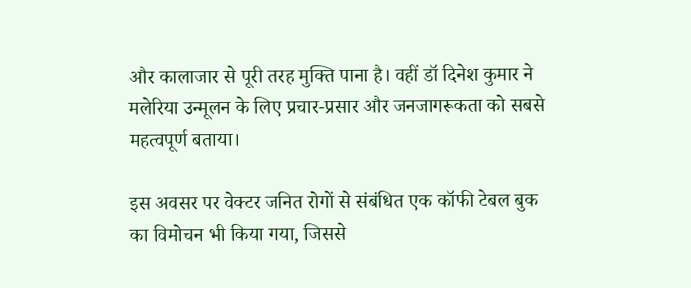और कालाजार से पूरी तरह मुक्ति पाना है। वहीं डॉ दिनेश कुमार ने मलेरिया उन्मूलन के लिए प्रचार-प्रसार और जनजागरूकता को सबसे महत्वपूर्ण बताया।

इस अवसर पर वेक्टर जनित रोगों से संबंधित एक कॉफी टेबल बुक का विमोचन भी किया गया, जिससे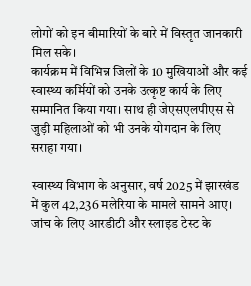लोगों को इन बीमारियों के बारे में विस्तृत जानकारी मिल सके।
कार्यक्रम में विभिन्न जिलों के 10 मुखियाओं और कई स्वास्थ्य कर्मियों को उनके उत्कृष्ट कार्य के लिए सम्मानित किया गया। साथ ही जेएसएलपीएस से जुड़ी महिलाओं को भी उनके योगदान के लिए सराहा गया।

स्वास्थ्य विभाग के अनुसार, वर्ष 2025 में झारखंड में कुल 42,236 मलेरिया के मामले सामने आए। जांच के लिए आरडीटी और स्लाइड टेस्ट के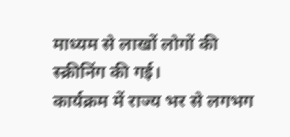माध्यम से लाखों लोगों की स्क्रीनिंग की गई।
कार्यक्रम में राज्य भर से लगभग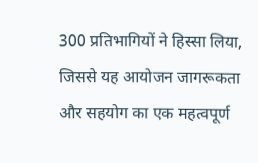300 प्रतिभागियों ने हिस्सा लिया, जिससे यह आयोजन जागरूकता और सहयोग का एक महत्वपूर्ण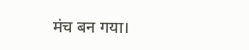मंच बन गया।